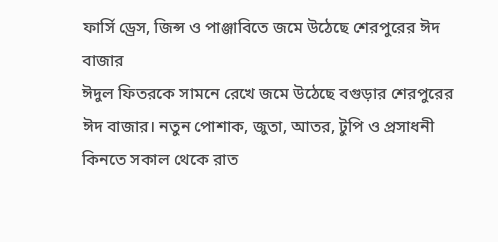ফার্সি ড্রেস, জিন্স ও পাঞ্জাবিতে জমে উঠেছে শেরপুরের ঈদ বাজার
ঈদুল ফিতরকে সামনে রেখে জমে উঠেছে বগুড়ার শেরপুরের ঈদ বাজার। নতুন পোশাক, জুতা, আতর, টুপি ও প্রসাধনী কিনতে সকাল থেকে রাত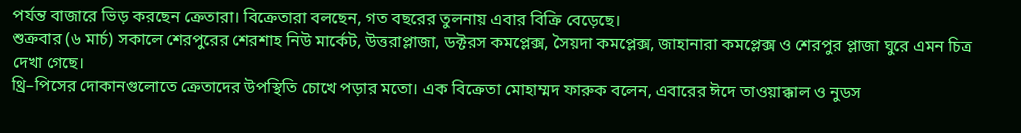পর্যন্ত বাজারে ভিড় করছেন ক্রেতারা। বিক্রেতারা বলছেন, গত বছরের তুলনায় এবার বিক্রি বেড়েছে।
শুক্রবার (৬ মার্চ) সকালে শেরপুরের শেরশাহ নিউ মার্কেট, উত্তরাপ্লাজা, ডক্টরস কমপ্লেক্স, সৈয়দা কমপ্লেক্স, জাহানারা কমপ্লেক্স ও শেরপুর প্লাজা ঘুরে এমন চিত্র দেখা গেছে।
থ্রি–পিসের দোকানগুলোতে ক্রেতাদের উপস্থিতি চোখে পড়ার মতো। এক বিক্রেতা মোহাম্মদ ফারুক বলেন, এবারের ঈদে তাওয়াক্কাল ও নুডস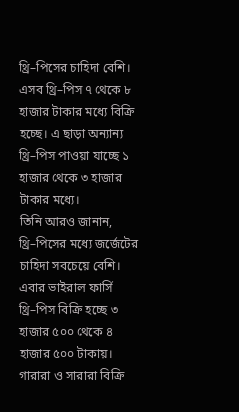থ্রি–পিসের চাহিদা বেশি। এসব থ্রি–পিস ৭ থেকে ৮ হাজার টাকার মধ্যে বিক্রি হচ্ছে। এ ছাড়া অন্যান্য থ্রি–পিস পাওয়া যাচ্ছে ১ হাজার থেকে ৩ হাজার টাকার মধ্যে।
তিনি আরও জানান, থ্রি–পিসের মধ্যে জর্জেটের চাহিদা সবচেয়ে বেশি। এবার ভাইরাল ফার্সি থ্রি–পিস বিক্রি হচ্ছে ৩ হাজার ৫০০ থেকে ৪ হাজার ৫০০ টাকায়। গারারা ও সারারা বিক্রি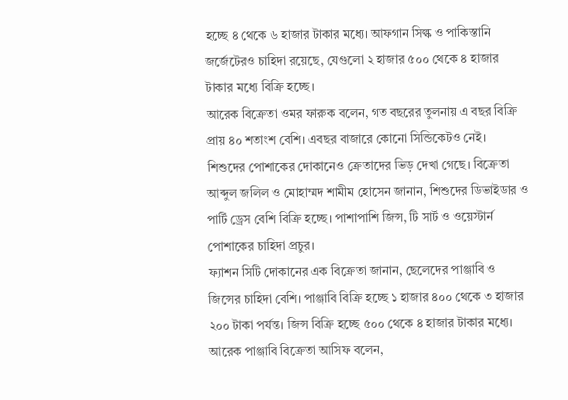হচ্ছে ৪ থেকে ৬ হাজার টাকার মধ্যে। আফগান সিল্ক ও পাকিস্তানি জর্জেটেরও চাহিদা রয়েছে, যেগুলো ২ হাজার ৫০০ থেকে ৪ হাজার টাকার মধ্যে বিক্রি হচ্ছে।
আরেক বিক্রেতা ওমর ফারুক বলেন, গত বছরের তুলনায় এ বছর বিক্রি প্রায় ৪০ শতাংশ বেশি। এবছর বাজারে কোনো সিন্ডিকেটও নেই।
শিশুদের পোশাকের দোকানেও ক্রেতাদের ভিড় দেখা গেছে। বিক্রেতা আব্দুল জলিল ও মোহাম্মদ শামীম হোসেন জানান, শিশুদের ডিভাইডার ও পার্টি ড্রেস বেশি বিক্রি হচ্ছে। পাশাপাশি জিন্স, টি সার্ট ও ওয়েস্টার্ন পোশাকের চাহিদা প্রচুর।
ফ্যাশন সিটি দোকানের এক বিক্রেতা জানান, ছেলেদের পাঞ্জাবি ও জিন্সের চাহিদা বেশি। পাঞ্জাবি বিক্রি হচ্ছে ১ হাজার ৪০০ থেকে ৩ হাজার ২০০ টাকা পর্যন্ত। জিন্স বিক্রি হচ্ছে ৫০০ থেকে ৪ হাজার টাকার মধ্যে।
আরেক পাঞ্জাবি বিক্রেতা আসিফ বলেন,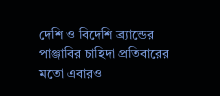দেশি ও বিদেশি ব্র্যান্ডের পাঞ্জাবির চাহিদা প্রতিবারের মতো এবারও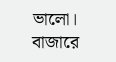ভালো।
বাজারে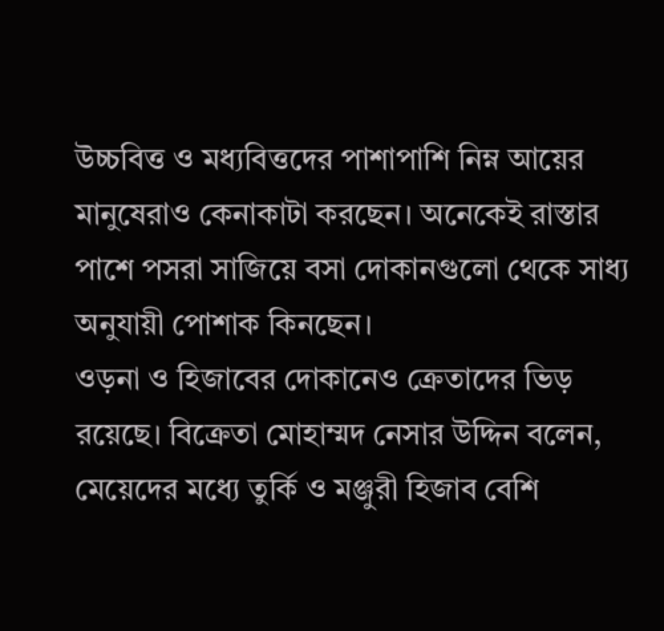উচ্চবিত্ত ও মধ্যবিত্তদের পাশাপাশি নিম্ন আয়ের মানুষেরাও কেনাকাটা করছেন। অনেকেই রাস্তার পাশে পসরা সাজিয়ে বসা দোকানগুলো থেকে সাধ্য অনুযায়ী পোশাক কিনছেন।
ওড়না ও হিজাবের দোকানেও ক্রেতাদের ভিড় রয়েছে। বিক্রেতা মোহাম্মদ নেসার উদ্দিন বলেন, মেয়েদের মধ্যে তুর্কি ও মঞ্জুরী হিজাব বেশি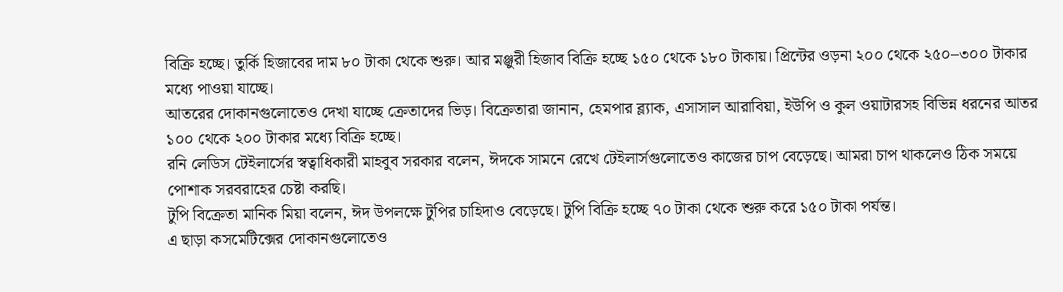বিক্রি হচ্ছে। তুর্কি হিজাবের দাম ৮০ টাকা থেকে শুরু। আর মঞ্জুরী হিজাব বিক্রি হচ্ছে ১৫০ থেকে ১৮০ টাকায়। প্রিন্টের ওড়না ২০০ থেকে ২৫০–৩০০ টাকার মধ্যে পাওয়া যাচ্ছে।
আতরের দোকানগুলোতেও দেখা যাচ্ছে ক্রেতাদের ভিড়। বিক্রেতারা জানান, হেমপার ব্ল্যাক, এসাসাল আরাবিয়া, ইউপি ও কুল ওয়াটারসহ বিভিন্ন ধরনের আতর ১০০ থেকে ২০০ টাকার মধ্যে বিক্রি হচ্ছে।
রনি লেডিস টেইলার্সের স্বত্বাধিকারী মাহবুব সরকার বলেন, ঈদকে সামনে রেখে টেইলার্সগুলোতেও কাজের চাপ বেড়েছে। আমরা চাপ থাকলেও ঠিক সময়ে পোশাক সরবরাহের চেষ্টা করছি।
টুপি বিক্রেতা মানিক মিয়া বলেন, ঈদ উপলক্ষে টুপির চাহিদাও বেড়েছে। টুপি বিক্রি হচ্ছে ৭০ টাকা থেকে শুরু করে ১৫০ টাকা পর্যন্ত।
এ ছাড়া কসমেটিক্সের দোকানগুলোতেও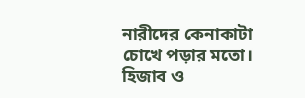নারীদের কেনাকাটা চোখে পড়ার মতো। হিজাব ও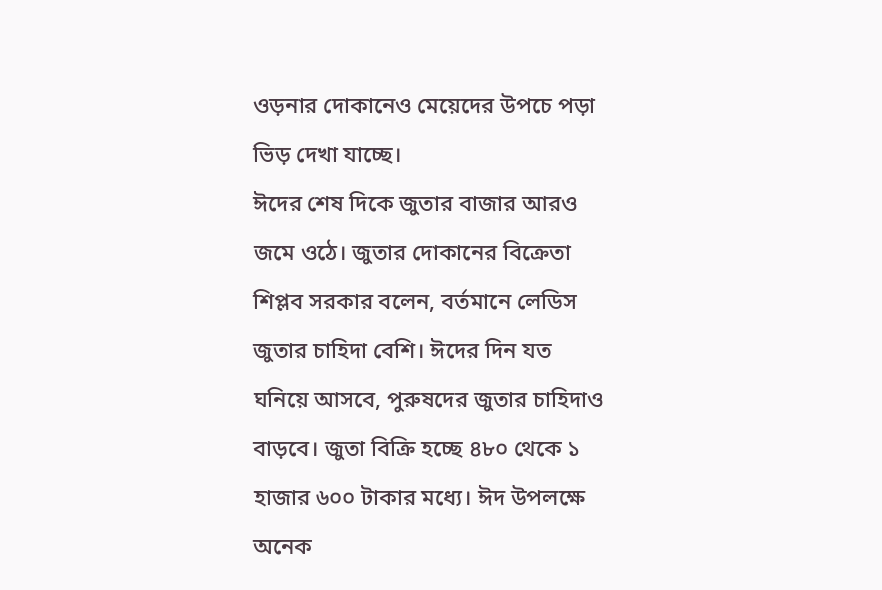ওড়নার দোকানেও মেয়েদের উপচে পড়া ভিড় দেখা যাচ্ছে।
ঈদের শেষ দিকে জুতার বাজার আরও জমে ওঠে। জুতার দোকানের বিক্রেতা শিপ্লব সরকার বলেন, বর্তমানে লেডিস জুতার চাহিদা বেশি। ঈদের দিন যত ঘনিয়ে আসবে, পুরুষদের জুতার চাহিদাও বাড়বে। জুতা বিক্রি হচ্ছে ৪৮০ থেকে ১ হাজার ৬০০ টাকার মধ্যে। ঈদ উপলক্ষে অনেক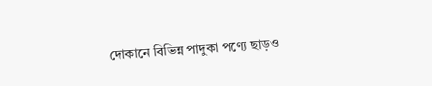দোকানে বিভিন্ন পাদুকা পণ্যে ছাড়ও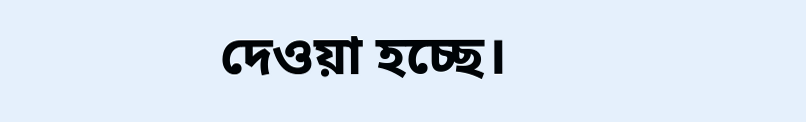দেওয়া হচ্ছে।